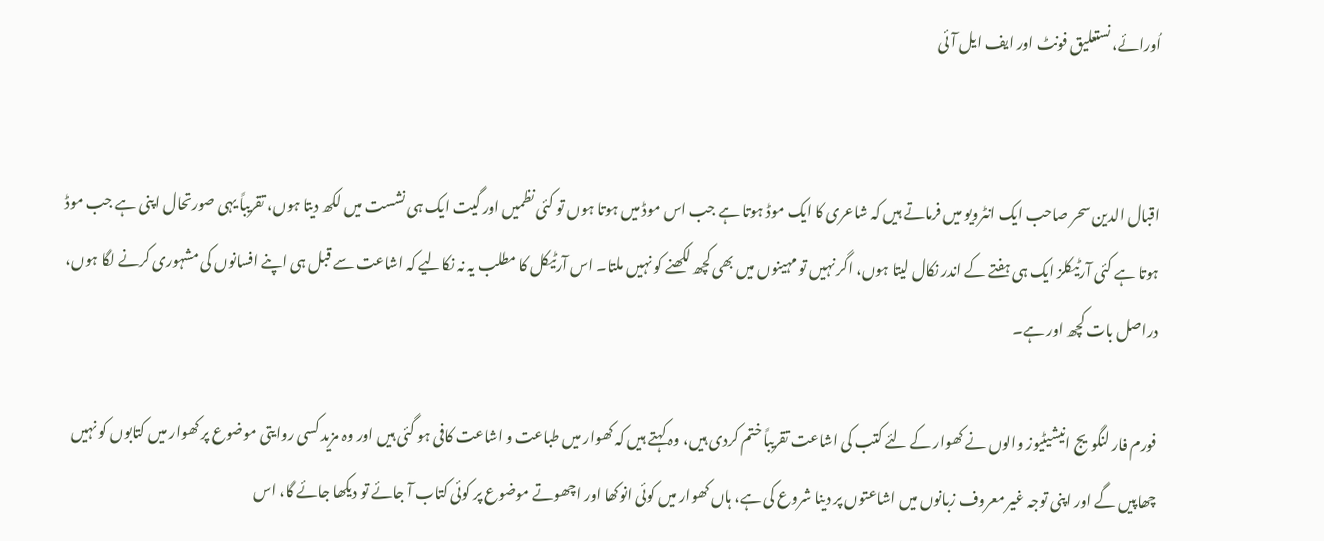اُورائے، نستعلیق فونٹ اور ایف ایل آئی


اقبال الدین سحر صاحب ایک انٹرویو میں فرماتے ہیں کہ شاعری کا ایک موڈ ہوتا ہے جب اس موڈ میں ہوتا ہوں تو کئی نظمیں اور گیت ایک ہی نشست میں لکھ دیتا ہوں، تقریباً یہی صورتحال اپنی ہے جب موڈ ہوتا ہے کئی آرٹیکلز ایک ہی ہفتے کے اندر نکال لیتا ہوں، اگر نہیں تو مہینوں میں بھی کچھ لکھنے کو نہیں ملتا۔ اس آرٹیکل کا مطلب یہ نہ نکالیے کہ اشاعت سے قبل ہی اپنے افسانوں کی مشہوری کرنے لگا ہوں، دراصل بات کچھ اور ہے۔

فورم فار لنگویج انیشیٹیوز والوں نے کھوار کے لئے کتب کی اشاعت تقریباً ختم کردی ہیں، وہ کہتے ہیں کہ کھوار میں طباعت و اشاعت کافی ہو گئی ہیں اور وہ مزید کسی روایتی موضوع پر کھوار میں کتابوں کو نہیں چھاپیں گے اور اپنی توجہ غیر معروف زبانوں میں اشاعتوں پر دینا شروع کی ہے، ہاں کھوار میں کوئی انوکھا اور اچھوتے موضوع پر کوئی کتاب آ جائے تو دیکھا جائے گا، اس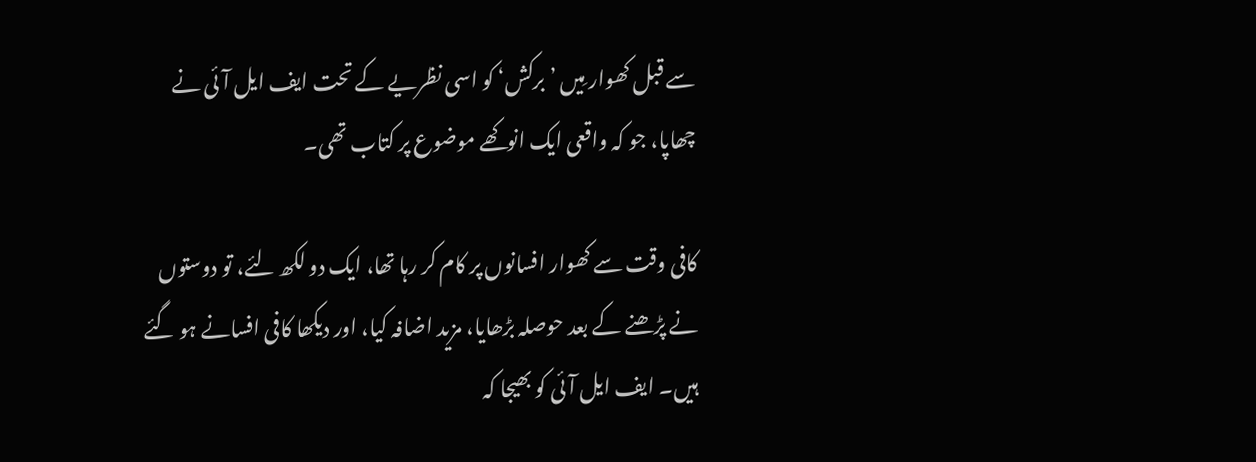سے قبل کھوار مِیں ’برکش‘ کو اسی نظریے کے تحت ایف ایل آئی نے چھاپا، جو کہ واقعی ایک انوکھے موضوع پر کتاب تھی۔

کافی وقت سے کھوار افسانوں پر کام کر رہا تھا، ایک دو لکھ لئے، تو دوستوں نے پڑھنے کے بعد حوصلہ بڑھایا، مزید اضافہ کیا، اور دیکھا کافی افسانے ہو گئے ہیں۔ ایف ایل آئی کو بھیجا کہ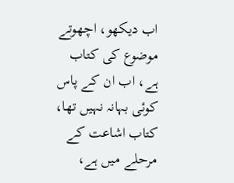اب دیکھو، اچھوتے موضوع کی کتاب ہے، اب ان کے پاس کوئی بہانہ نہیں تھا، کتاب اشاعت کے مرحلے میں ہے،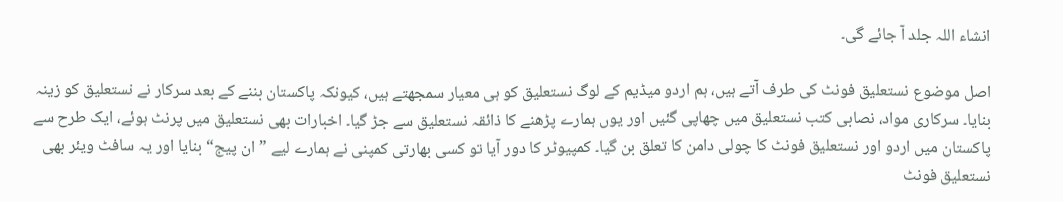انشاء اللہ جلد آ جائے گی۔

اصل موضوع نستعلیق فونٹ کی طرف آتے ہیں، ہم اردو میڈیم کے لوگ نستعلیق کو ہی معیار سمجھتے ہیں، کیونکہ پاکستان بننے کے بعد سرکار نے نستعلیق کو زینہ بنایا۔ سرکاری مواد، نصابی کتب نستعلیق میں چھاپی گئیں اور یوں ہمارے پڑھنے کا ذائقہ نستعلیق سے جڑ گیا۔ اخبارات بھی نستعلیق میں پرنٹ ہوئے، ایک طرح سے پاکستان میں اردو اور نستعلیق فونٹ کا چولی دامن کا تعلق بن گیا۔ کمپیوٹر کا دور آیا تو کسی بھارتی کمپنی نے ہمارے لیے ”ان پیج“ بنایا اور یہ سافٹ ویئر بھی نستعلیق فونٹ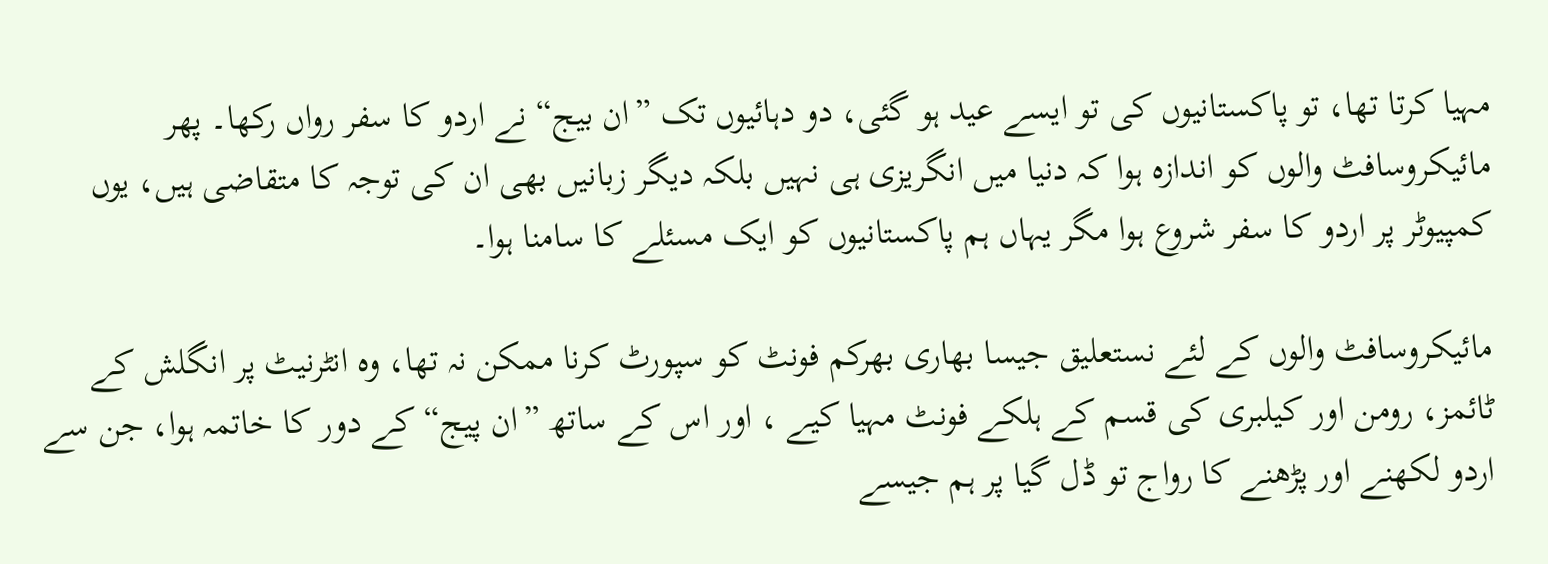مہیا کرتا تھا، تو پاکستانیوں کی تو ایسے عید ہو گئی، دو دہائیوں تک ”ان بیج“ نے اردو کا سفر رواں رکھا۔ پھر مائیکروسافٹ والوں کو اندازہ ہوا کہ دنیا میں انگریزی ہی نہیں بلکہ دیگر زبانیں بھی ان کی توجہ کا متقاضی ہیں، یوں کمپیوٹر پر اردو کا سفر شروع ہوا مگر یہاں ہم پاکستانیوں کو ایک مسئلے کا سامنا ہوا۔

مائیکروسافٹ والوں کے لئے نستعلیق جیسا بھاری بھرکم فونٹ کو سپورٹ کرنا ممکن نہ تھا، وہ انٹرنیٹ پر انگلش کے ٹائمز، رومن اور کیلبری کی قسم کے ہلکے فونٹ مہیا کیے ، اور اس کے ساتھ ”ان پیج“ کے دور کا خاتمہ ہوا، جن سے اردو لکھنے اور پڑھنے کا رواج تو ڈل گیا پر ہم جیسے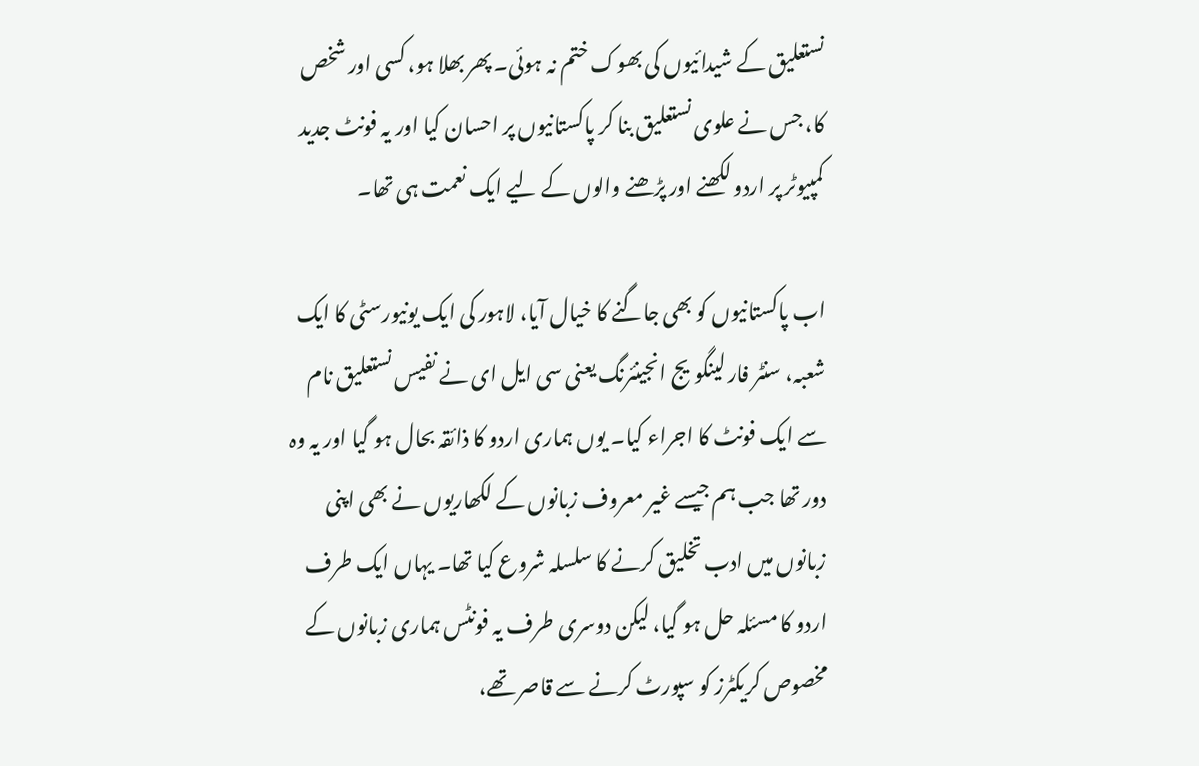نستعلیق کے شیدائیوں کی بھوک ختم نہ ہوئی۔ پھر بھلا ہو، کسی اور شخص کا، جس نے علوی نستعلیق بنا کر پاکستانیوں پر احسان کیا اور یہ فونٹ جدید کمپیوٹر پر اردو لکھنے اور پڑھنے والوں کے لیے ایک نعمت ہی تھا۔

اب پاکستانیوں کو بھی جاگنے کا خیال آیا، لاہور کی ایک یونیورسٹی کا ایک شعبہ، سنٹر فار لینگویج انجینئرنگ یعنی سی ایل ای نے نفیس نستعلیق نام سے ایک فونٹ کا اجراء کیا۔ یوں ہماری اردو کا ذائقہ بحال ہو گیا اور یہ وہ دور تھا جب ہم جیسے غیر معروف زبانوں کے لکھاریوں نے بھی اپنی زبانوں میں ادب تخلیق کرنے کا سلسلہ شروع کیا تھا۔ یہاں ایک طرف اردو کا مسئلہ حل ہو گیا، لیکن دوسری طرف یہ فونٹس ہماری زبانوں کے مخصوص کریکٹرز کو سپورٹ کرنے سے قاصر تھے،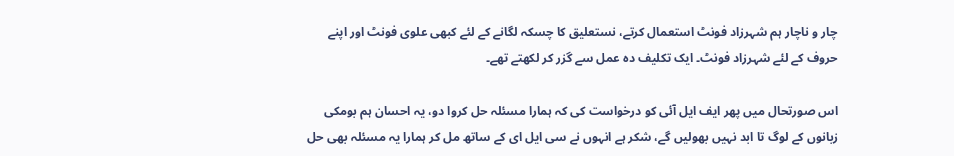چار و ناچار ہم شہرزاد فونٹ استعمال کرتے، نستعلیق کا چسکہ لگانے کے لئے کبھی علوی فونٹ اور اپنے حروف کے لئے شہرزاد فونٹ۔ ایک تکلیف دہ عمل سے گزر کر لکھتے تھے۔

اس صورتحال میں پھر ایف ایل آئی کو درخواست کی کہ ہمارا مسئلہ حل کروا دو، یہ احسان ہم بومکی زبانوں کے لوگ تا ابد نہیں بھولیں گے، شکر ہے انہوں نے سی ایل ای کے ساتھ مل کر ہمارا یہ مسئلہ بھی حل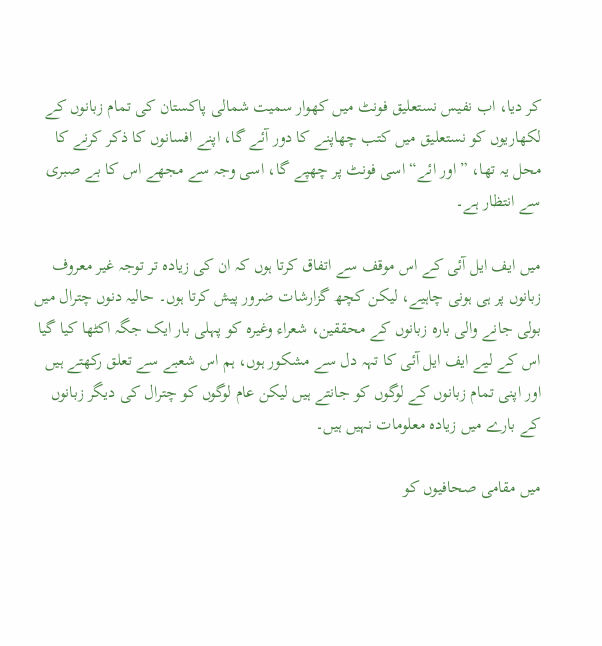کر دیا، اب نفیس نستعلیق فونٹ میں کھوار سمیت شمالی پاکستان کی تمام زبانوں کے لکھاریوں کو نستعلیق میں کتب چھاپنے کا دور آئے گا، اپنے افسانوں کا ذکر کرنے کا محل یہ تھا، ” اور ائے“ اسی فونٹ پر چھپے گا، اسی وجہ سے مجھے اس کا بے صبری سے انتظار ہے۔

میں ایف ایل آئی کے اس موقف سے اتفاق کرتا ہوں کہ ان کی زیادہ تر توجہ غیر معروف زبانوں پر ہی ہونی چاہیے، لیکن کچھ گزارشات ضرور پیش کرتا ہوں۔ حالیہ دنوں چترال میں بولی جانے والی بارہ زبانوں کے محققین، شعراء وغیرہ کو پہلی بار ایک جگہ اکٹھا کیا گیا اس کے لیے ایف ایل آئی کا تہہ دل سے مشکور ہوں، ہم اس شعبے سے تعلق رکھتے ہیں اور اپنی تمام زبانوں کے لوگوں کو جانتے ہیں لیکن عام لوگوں کو چترال کی دیگر زبانوں کے بارے میں زیادہ معلومات نہیں ہیں۔

میں مقامی صحافیوں کو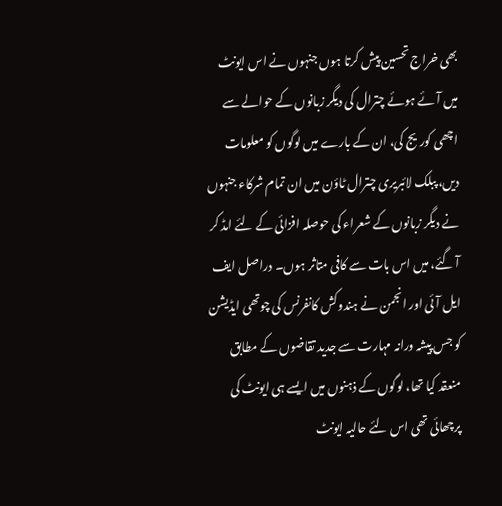بھی خراج تحسین پیش کرتا ہوں جنہوں نے اس ایونٹ میں آئے ہوئے چترال کی دیگر زبانوں کے حوالے سے اچھی کوریج کی، ان کے بارے میں لوگوں کو معلومات دیں، پبلک لائبریری چترال ٹاؤن میں ان تمام شرکاء جنہوں نے دیگر زبانوں کے شعراء کی حوصلہ افزائی کے لئے امڈ کر آ گئے، میں اس بات سے کافی متاثر ہوں۔ دراصل ایف ایل آئی اور انجمن نے ہندوکش کانفرنس کی چوتھی ایڈیشن کو جس پیشہ ورانہ مہارت سے جدید تقاضوں کے مطابق منعقد کیا تھا، لوگوں کے ذہنوں میں ایسے ہی ایونٹ کی پرچھائی تھی اس لئے حالیہ ایونٹ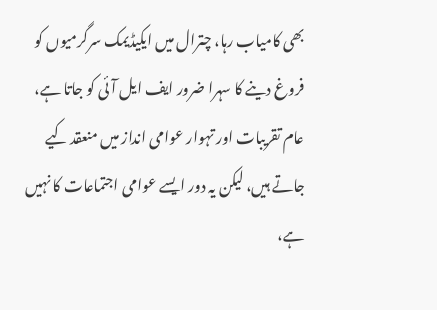بھی کامیاب رہا، چترال میں ایکیڈیمک سرگرمیوں کو فروغ دینے کا سہرا ضرور ایف ایل آئی کو جاتا ہے، عام تقریبات اور تہوار عوامی انداز میں منعقد کیے جاتے ہیں، لیکن یہ دور ایسے عوامی اجتماعات کا نہیں ہے،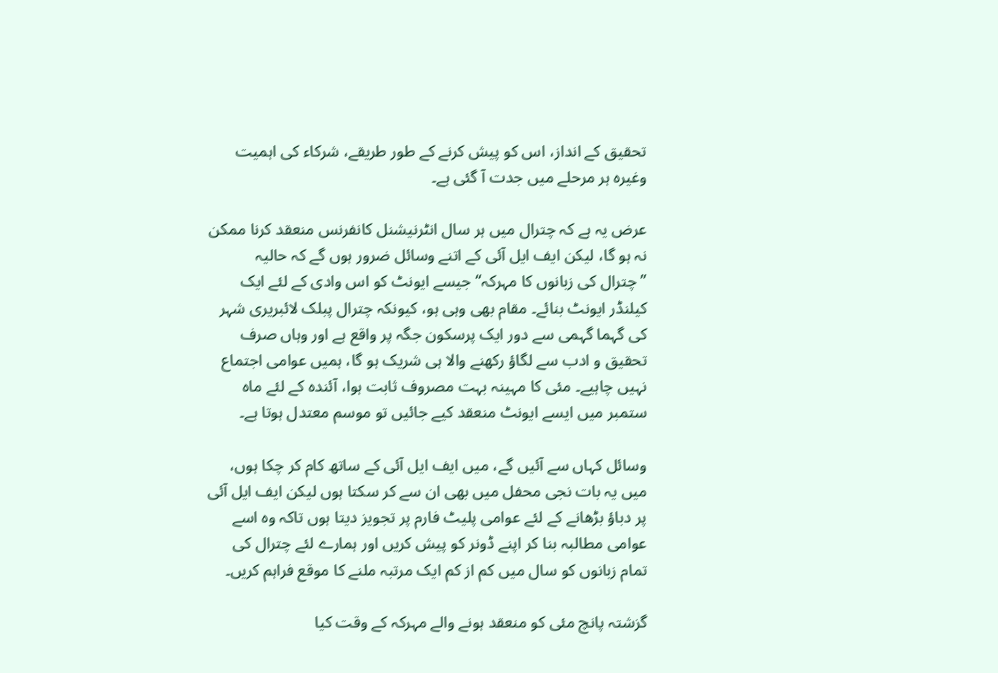تحقیق کے انداز، اس کو پیش کرنے کے طور طریقے، شرکاء کی اہمیت وغیرہ ہر مرحلے میں جدت آ گئی ہے۔

عرض یہ ہے کہ چترال میں ہر سال انٹرنیشنل کانفرنس منعقد کرنا ممکن نہ ہو گا، لیکن ایف ایل آئی کے اتنے وسائل ضرور ہوں گے کہ حالیہ ”چترال کی زبانوں کا مہرکہ“ جیسے ایونٹ کو اس وادی کے لئے ایک کیلنڈر ایونٹ بنائے۔ مقام بھی وہی ہو، کیونکہ چترال پبلک لائبریری شہر کی گہما گہمی سے دور ایک پرسکون جگہ پر واقع ہے اور وہاں صرف تحقیق و ادب سے لگاؤ رکھنے والا ہی شریک ہو گا، ہمیں عوامی اجتماع نہیں چاہیے۔ مئی کا مہینہ بہت مصروف ثابت ہوا، آئندہ کے لئے ماہ ستمبر میں ایسے ایونٹ منعقد کیے جائیں تو موسم معتدل ہوتا ہے۔

وسائل کہاں سے آئیں گے، میں ایف ایل آئی کے ساتھ کام کر چکا ہوں، میں یہ بات نجی محفل میں بھی ان سے کر سکتا ہوں لیکن ایف ایل آئی پر دباؤ بڑھانے کے لئے عوامی پلیٹ فارم پر تجویز دیتا ہوں تاکہ وہ اسے عوامی مطالبہ بنا کر اپنے ڈونر کو پیش کریں اور ہمارے لئے چترال کی تمام زبانوں کو سال میں کم از کم ایک مرتبہ ملنے کا موقع فراہم کریں۔

گزشتہ پانچ مئی کو منعقد ہونے والے مہرکہ کے وقت کیا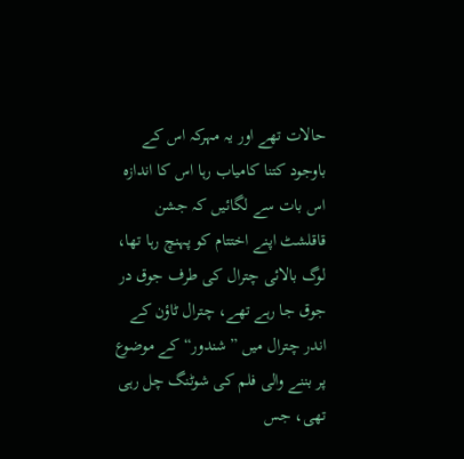حالات تھے اور یہ مہرکہ اس کے باوجود کتنا کامیاب رہا اس کا اندازہ اس بات سے لگائیں کہ جشن قاقلشٹ اپنے اختتام کو پہنچ رہا تھا، لوگ بالائی چترال کی طرف جوق در جوق جا رہے تھے، چترال ٹاؤن کے اندر چترال میں ”شندور“ کے موضوع پر بننے والی فلم کی شوٹنگ چل رہی تھی، جس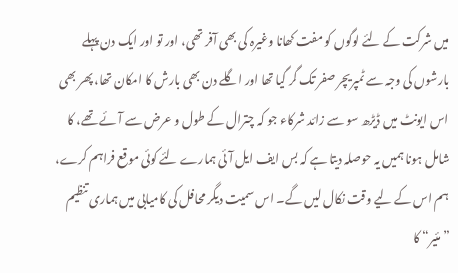میں شرکت کے لئے لوگوں کو مفت کھانا وغیرہ کی بھی آفر تھی، اور تو اور ایک دن پہلے بارشوں کی وجہ سے ٹمپریچر صفر تک گر گیا تھا اور اگلے دن بھی بارش کا امکان تھا، پھر بھی اس ایونٹ میں ڈیڑھ سو سے زائد شرکاء جو کہ چترال کے طول و عرض سے آئے تھے، کا شامل ہونا ہمیں یہ حوصلہ دیتا ہے کہ بس ایف ایل آئی ہمارے لئے کوئی موقع فراہم کرے، ہم اس کے لیے وقت نکال لیں گے۔ اس سمیت دیگر محافل کی کامیابی میں ہماری تنظیم ”مئیر“ کا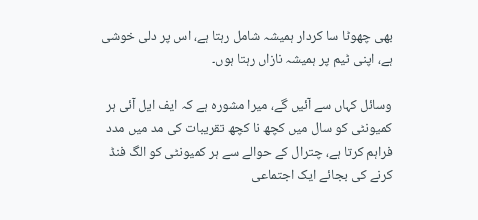بھی چھوٹا سا کردار ہمیشہ شامل رہتا ہے، اس پر دلی خوشی ہے، اپنی ٹیم پر ہمیشہ نازاں رہتا ہوں۔

وسائل کہاں سے آئیں گے، میرا مشورہ ہے کہ ایف ایل آئی ہر کمیونٹی کو سال میں کچھ نا کچھ تقریبات کی مد میں مدد فراہم کرتا ہے، چترال کے حوالے سے ہر کمیونٹی کو الگ فنڈ کرنے کی بجائے ایک اجتماعی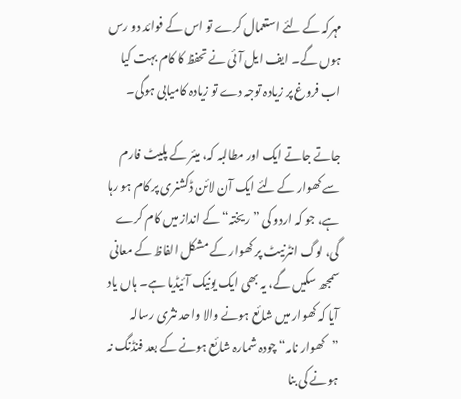مہرکہ کے لئے استعمال کرے تو اس کے فوائد دو رس ہوں گے۔ ایف ایل آئی نے تحفظ کا کام بہت کیا اب فروغ پر زیادہ توجہ دے تو زیادہ کامیابی ہوگی۔

جاتے جاتے ایک اور مطالبہ کہ، میئر کے پلیٹ فارم سے کھوار کے لئے ایک آن لائن ڈکشنری پر کام ہو رہا ہے، جو کہ اردو کی ”ریختہ“ کے انداز میں کام کرے گی، لوگ انٹرنیٹ پر کھوار کے مشکل الفاظ کے معانی سمجھ سکیں گے، یہ بھی ایک یونیک آئیڈیا ہے۔ ہاں یاد آیا کہ کھوار میں شائع ہونے والا واحد نثری رسالہ ”کھوار نامہ“ چودہ شمارہ شائع ہونے کے بعد فنڈنگ نہ ہونے کی بنا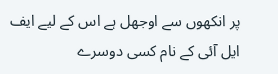پر انکھوں سے اوجھل ہے اس کے لیے ایف ایل آئی کے نام کسی دوسرے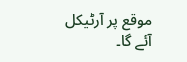موقع پر آرٹیکل آئے گا۔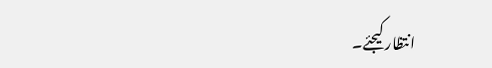انتظار کیجئے۔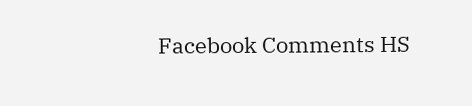Facebook Comments HS